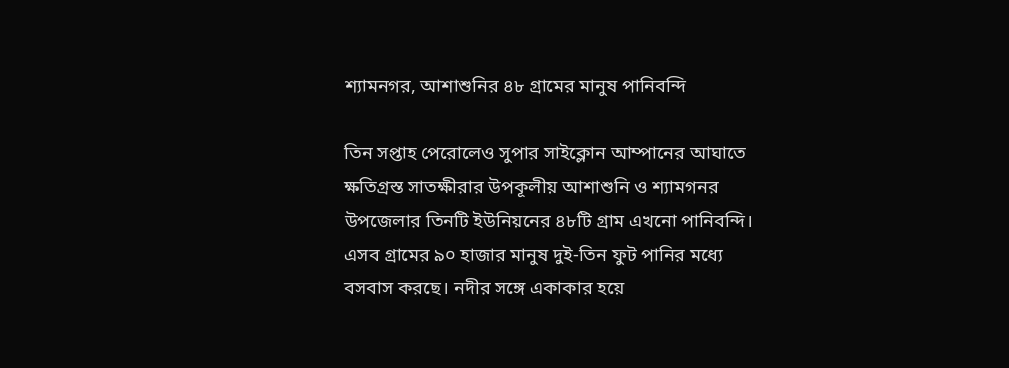শ্যামনগর, আশাশুনির ৪৮ গ্রামের মানুষ পানিবন্দি

তিন সপ্তাহ পেরোলেও সুপার সাইক্লোন আম্পানের আঘাতে ক্ষতিগ্রস্ত সাতক্ষীরার উপকূলীয় আশাশুনি ও শ্যামগনর উপজেলার তিনটি ইউনিয়নের ৪৮টি গ্রাম এখনো পানিবন্দি। এসব গ্রামের ৯০ হাজার মানুষ দুই-তিন ফুট পানির মধ্যে বসবাস করছে। নদীর সঙ্গে একাকার হয়ে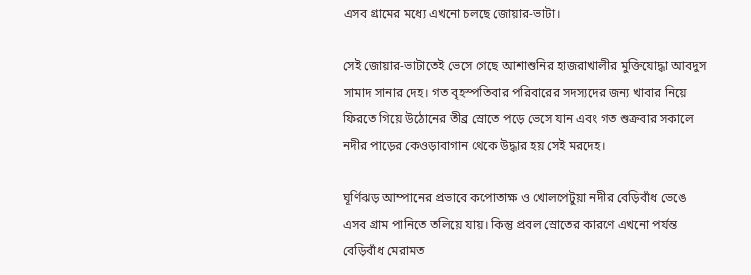এসব গ্রামের মধ্যে এখনো চলছে জোয়ার-ভাটা।

সেই জোয়ার-ভাটাতেই ভেসে গেছে আশাশুনির হাজরাখালীর মুক্তিযোদ্ধা আবদুস সামাদ সানার দেহ। গত বৃহস্পতিবার পরিবারের সদস্যদের জন্য খাবার নিয়ে ফিরতে গিয়ে উঠোনের তীব্র স্রোতে পড়ে ভেসে যান এবং গত শুক্রবার সকালে নদীর পাড়ের কেওড়াবাগান থেকে উদ্ধার হয় সেই মরদেহ।

ঘূর্ণিঝড় আম্পানের প্রভাবে কপোতাক্ষ ও খোলপেটুয়া নদীর বেড়িবাঁধ ভেঙে এসব গ্রাম পানিতে তলিয়ে যায়। কিন্তু প্রবল স্রোতের কারণে এখনো পর্যন্ত বেড়িবাঁধ মেরামত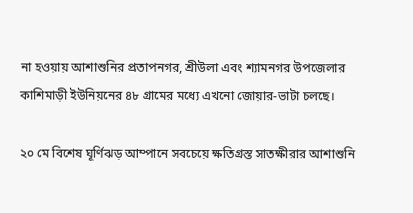না হওয়ায় আশাশুনির প্রতাপনগর, শ্রীউলা এবং শ্যামনগর উপজেলার কাশিমাড়ী ইউনিয়নের ৪৮ গ্রামের মধ্যে এখনো জোয়ার-ভাটা চলছে।

২০ মে বিশেষ ঘূর্ণিঝড় আম্পানে সবচেয়ে ক্ষতিগ্রস্ত সাতক্ষীরার আশাশুনি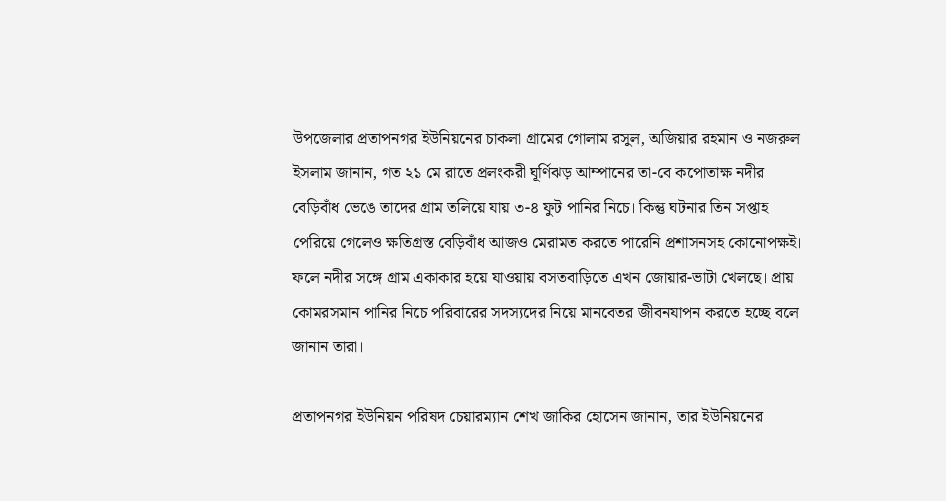উপজেলার প্রতাপনগর ইউনিয়নের চাকলা গ্রামের গোলাম রসুল, অজিয়ার রহমান ও নজরুল ইসলাম জানান, গত ২১ মে রাতে প্রলংকরী ঘূর্ণিঝড় আম্পানের তা-বে কপোতাক্ষ নদীর বেড়িবাঁধ ভেঙে তাদের গ্রাম তলিয়ে যায় ৩-৪ ফুট পানির নিচে। কিন্তু ঘটনার তিন সপ্তাহ পেরিয়ে গেলেও ক্ষতিগ্রস্ত বেড়িবাঁধ আজও মেরামত করতে পারেনি প্রশাসনসহ কোনোপক্ষই। ফলে নদীর সঙ্গে গ্রাম একাকার হয়ে যাওয়ায় বসতবাড়িতে এখন জোয়ার-ভাটা খেলছে। প্রায় কোমরসমান পানির নিচে পরিবারের সদস্যদের নিয়ে মানবেতর জীবনযাপন করতে হচ্ছে বলে জানান তারা।

প্রতাপনগর ইউনিয়ন পরিষদ চেয়ারম্যান শেখ জাকির হোসেন জানান, তার ইউনিয়নের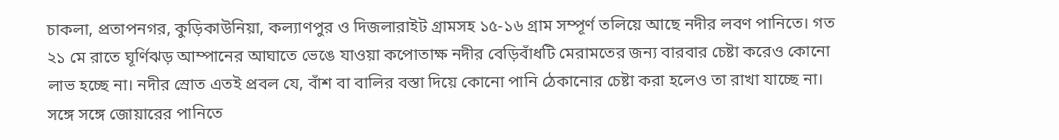চাকলা, প্রতাপনগর, কুড়িকাউনিয়া, কল্যাণপুর ও দিজলারাইট গ্রামসহ ১৫-১৬ গ্রাম সম্পূর্ণ তলিয়ে আছে নদীর লবণ পানিতে। গত ২১ মে রাতে ঘূর্ণিঝড় আম্পানের আঘাতে ভেঙে যাওয়া কপোতাক্ষ নদীর বেড়িবাঁধটি মেরামতের জন্য বারবার চেষ্টা করেও কোনো লাভ হচ্ছে না। নদীর স্রোত এতই প্রবল যে, বাঁশ বা বালির বস্তা দিয়ে কোনো পানি ঠেকানোর চেষ্টা করা হলেও তা রাখা যাচ্ছে না। সঙ্গে সঙ্গে জোয়ারের পানিতে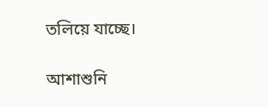তলিয়ে যাচ্ছে।

আশাশুনি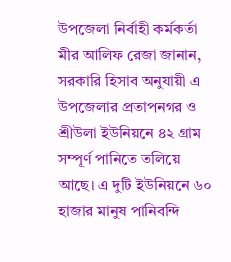উপজেলা নির্বাহী কর্মকর্তা মীর আলিফ রেজা জানান, সরকারি হিসাব অনুযায়ী এ উপজেলার প্রতাপনগর ও শ্রীউলা ইউনিয়নে ৪২ গ্রাম সম্পূর্ণ পানিতে তলিয়ে আছে। এ দুটি ইউনিয়নে ৬০ হাজার মানুষ পানিবন্দি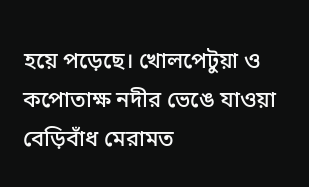হয়ে পড়েছে। খোলপেটুয়া ও কপোতাক্ষ নদীর ভেঙে যাওয়া বেড়িবাঁধ মেরামত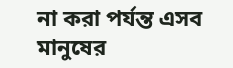না করা পর্যন্ত এসব মানুষের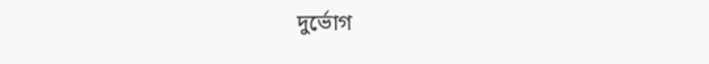দুর্ভোগ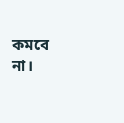কমবে না।